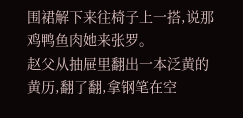围裙解下来往椅子上一搭,说那鸡鸭鱼肉她来张罗。
赵父从抽屉里翻出一本泛黄的黄历,翻了翻,拿钢笔在空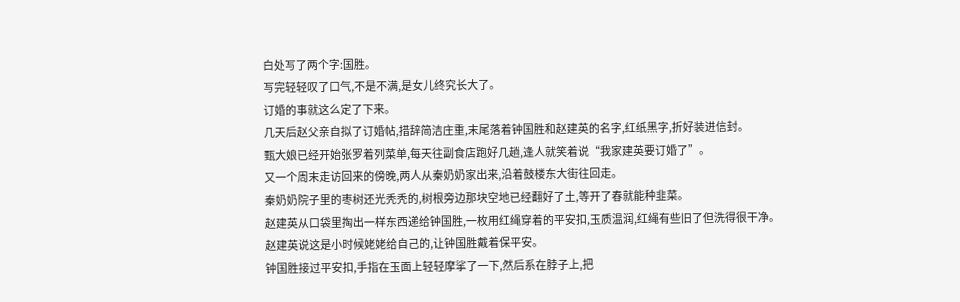白处写了两个字:国胜。
写完轻轻叹了口气,不是不满,是女儿终究长大了。
订婚的事就这么定了下来。
几天后赵父亲自拟了订婚帖,措辞简洁庄重,末尾落着钟国胜和赵建英的名字,红纸黑字,折好装进信封。
甄大娘已经开始张罗着列菜单,每天往副食店跑好几趟,逢人就笑着说“我家建英要订婚了”。
又一个周末走访回来的傍晚,两人从秦奶奶家出来,沿着鼓楼东大街往回走。
秦奶奶院子里的枣树还光秃秃的,树根旁边那块空地已经翻好了土,等开了春就能种韭菜。
赵建英从口袋里掏出一样东西递给钟国胜,一枚用红绳穿着的平安扣,玉质温润,红绳有些旧了但洗得很干净。
赵建英说这是小时候姥姥给自己的,让钟国胜戴着保平安。
钟国胜接过平安扣,手指在玉面上轻轻摩挲了一下,然后系在脖子上,把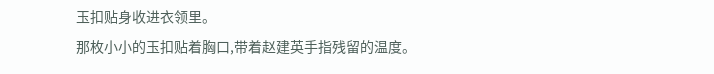玉扣贴身收进衣领里。
那枚小小的玉扣贴着胸口,带着赵建英手指残留的温度。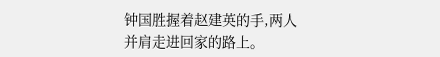钟国胜握着赵建英的手,两人并肩走进回家的路上。